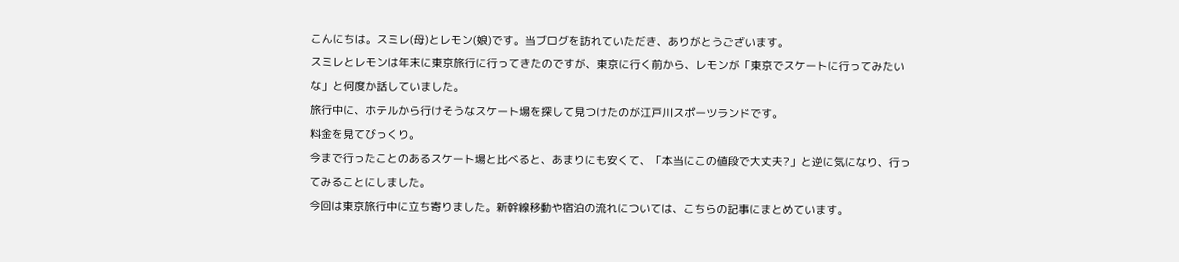こんにちは。スミレ(母)とレモン(娘)です。当ブログを訪れていただき、ありがとうございます。
スミレとレモンは年末に東京旅行に行ってきたのですが、東京に行く前から、レモンが「東京でスケートに行ってみたいな」と何度か話していました。
旅行中に、ホテルから行けそうなスケート場を探して見つけたのが江戸川スポーツランドです。
料金を見てびっくり。
今まで行ったことのあるスケート場と比べると、あまりにも安くて、「本当にこの値段で大丈夫?」と逆に気になり、行ってみることにしました。
今回は東京旅行中に立ち寄りました。新幹線移動や宿泊の流れについては、こちらの記事にまとめています。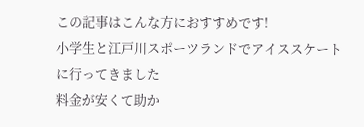この記事はこんな方におすすめです!
小学生と江戸川スポーツランドでアイススケートに行ってきました
料金が安くて助か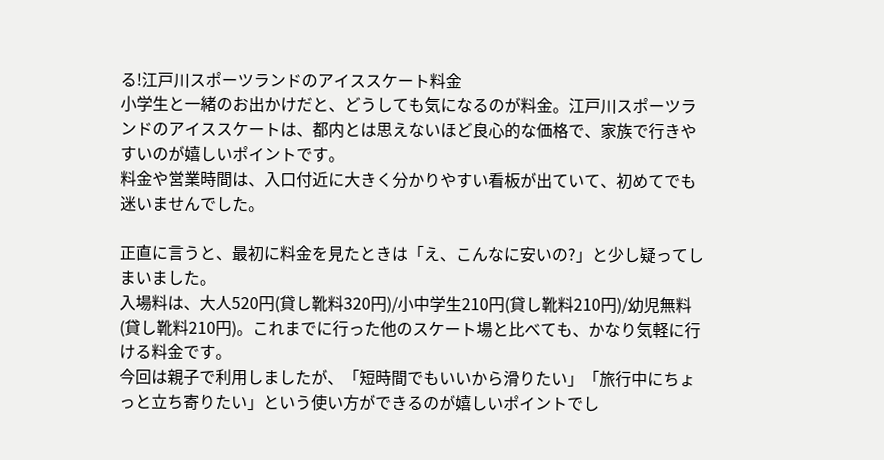る!江戸川スポーツランドのアイススケート料金
小学生と一緒のお出かけだと、どうしても気になるのが料金。江戸川スポーツランドのアイススケートは、都内とは思えないほど良心的な価格で、家族で行きやすいのが嬉しいポイントです。
料金や営業時間は、入口付近に大きく分かりやすい看板が出ていて、初めてでも迷いませんでした。

正直に言うと、最初に料金を見たときは「え、こんなに安いの?」と少し疑ってしまいました。
入場料は、大人520円(貸し靴料320円)/小中学生210円(貸し靴料210円)/幼児無料(貸し靴料210円)。これまでに行った他のスケート場と比べても、かなり気軽に行ける料金です。
今回は親子で利用しましたが、「短時間でもいいから滑りたい」「旅行中にちょっと立ち寄りたい」という使い方ができるのが嬉しいポイントでし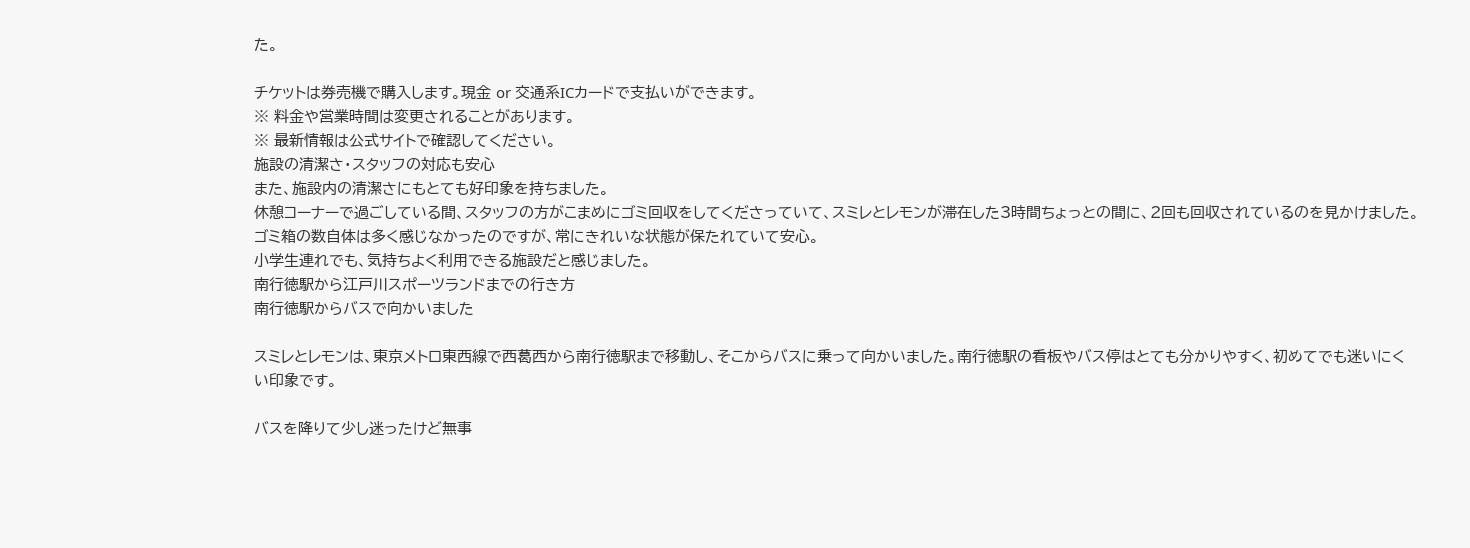た。

チケットは券売機で購入します。現金 or 交通系ICカードで支払いができます。
※ 料金や営業時間は変更されることがあります。
※ 最新情報は公式サイトで確認してください。
施設の清潔さ・スタッフの対応も安心
また、施設内の清潔さにもとても好印象を持ちました。
休憩コーナーで過ごしている間、スタッフの方がこまめにゴミ回収をしてくださっていて、スミレとレモンが滞在した3時間ちょっとの間に、2回も回収されているのを見かけました。
ゴミ箱の数自体は多く感じなかったのですが、常にきれいな状態が保たれていて安心。
小学生連れでも、気持ちよく利用できる施設だと感じました。
南行徳駅から江戸川スポーツランドまでの行き方
南行徳駅からバスで向かいました

スミレとレモンは、東京メトロ東西線で西葛西から南行徳駅まで移動し、そこからバスに乗って向かいました。南行徳駅の看板やバス停はとても分かりやすく、初めてでも迷いにくい印象です。

バスを降りて少し迷ったけど無事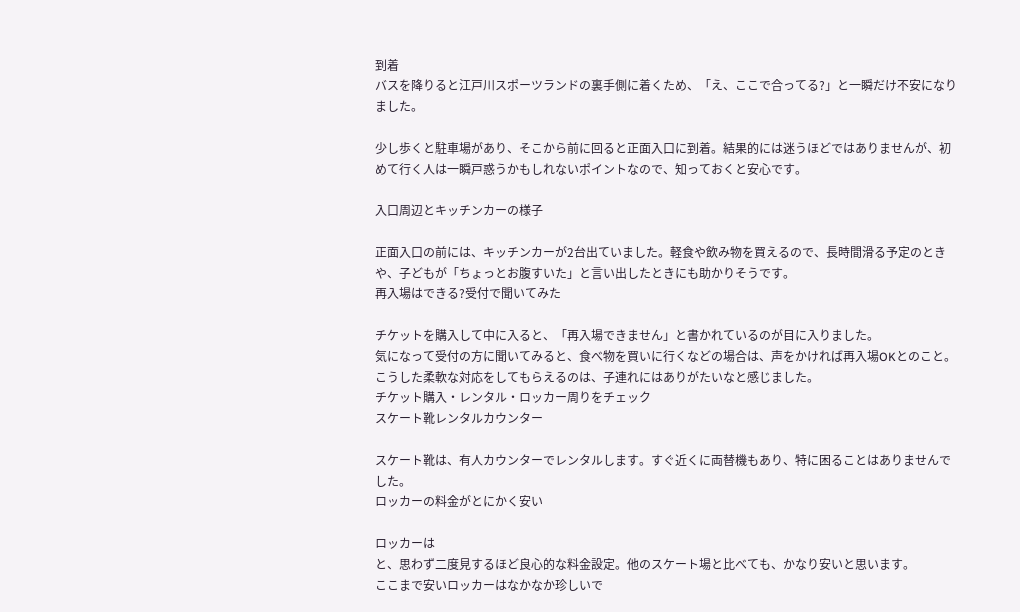到着
バスを降りると江戸川スポーツランドの裏手側に着くため、「え、ここで合ってる?」と一瞬だけ不安になりました。

少し歩くと駐車場があり、そこから前に回ると正面入口に到着。結果的には迷うほどではありませんが、初めて行く人は一瞬戸惑うかもしれないポイントなので、知っておくと安心です。

入口周辺とキッチンカーの様子

正面入口の前には、キッチンカーが2台出ていました。軽食や飲み物を買えるので、長時間滑る予定のときや、子どもが「ちょっとお腹すいた」と言い出したときにも助かりそうです。
再入場はできる?受付で聞いてみた

チケットを購入して中に入ると、「再入場できません」と書かれているのが目に入りました。
気になって受付の方に聞いてみると、食べ物を買いに行くなどの場合は、声をかければ再入場OKとのこと。こうした柔軟な対応をしてもらえるのは、子連れにはありがたいなと感じました。
チケット購入・レンタル・ロッカー周りをチェック
スケート靴レンタルカウンター

スケート靴は、有人カウンターでレンタルします。すぐ近くに両替機もあり、特に困ることはありませんでした。
ロッカーの料金がとにかく安い

ロッカーは
と、思わず二度見するほど良心的な料金設定。他のスケート場と比べても、かなり安いと思います。
ここまで安いロッカーはなかなか珍しいで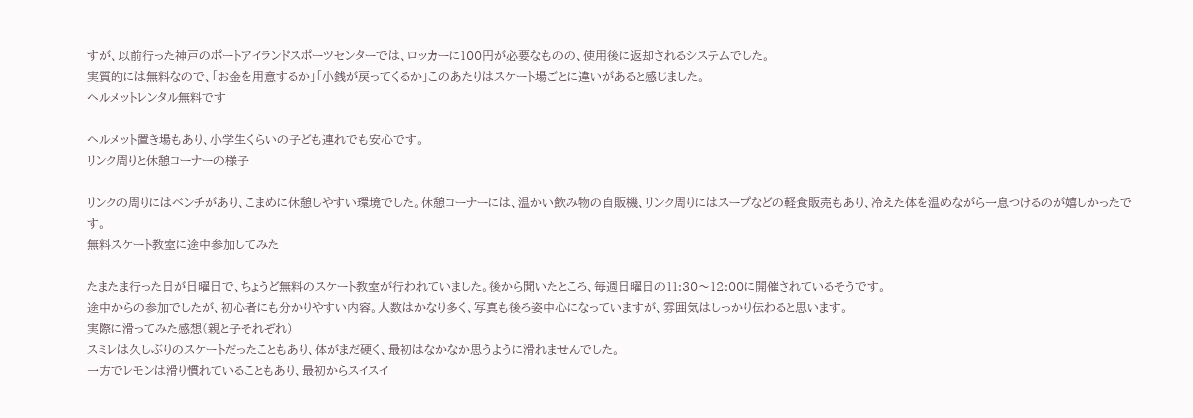すが、以前行った神戸のポートアイランドスポーツセンターでは、ロッカーに100円が必要なものの、使用後に返却されるシステムでした。
実質的には無料なので、「お金を用意するか」「小銭が戻ってくるか」このあたりはスケート場ごとに違いがあると感じました。
ヘルメットレンタル無料です

ヘルメット置き場もあり、小学生くらいの子ども連れでも安心です。
リンク周りと休憩コーナーの様子

リンクの周りにはベンチがあり、こまめに休憩しやすい環境でした。休憩コーナーには、温かい飲み物の自販機、リンク周りにはスープなどの軽食販売もあり、冷えた体を温めながら一息つけるのが嬉しかったです。
無料スケート教室に途中参加してみた

たまたま行った日が日曜日で、ちょうど無料のスケート教室が行われていました。後から聞いたところ、毎週日曜日の11:30〜12:00に開催されているそうです。
途中からの参加でしたが、初心者にも分かりやすい内容。人数はかなり多く、写真も後ろ姿中心になっていますが、雰囲気はしっかり伝わると思います。
実際に滑ってみた感想(親と子それぞれ)
スミレは久しぶりのスケートだったこともあり、体がまだ硬く、最初はなかなか思うように滑れませんでした。
一方でレモンは滑り慣れていることもあり、最初からスイスイ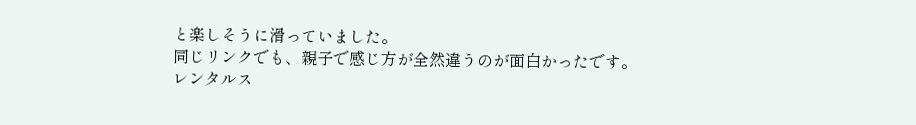と楽しそうに滑っていました。
同じリンクでも、親子で感じ方が全然違うのが面白かったです。
レンタルス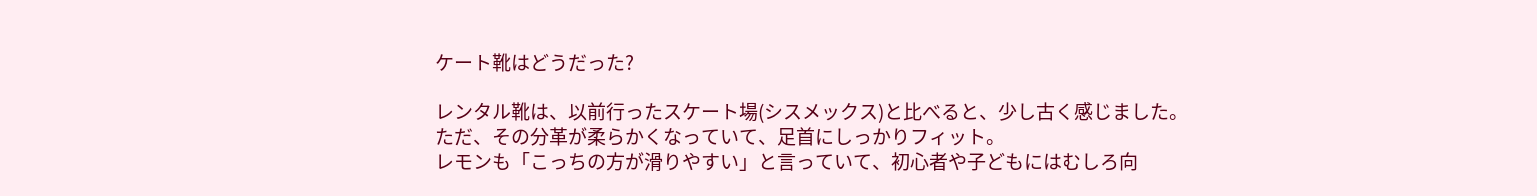ケート靴はどうだった?

レンタル靴は、以前行ったスケート場(シスメックス)と比べると、少し古く感じました。
ただ、その分革が柔らかくなっていて、足首にしっかりフィット。
レモンも「こっちの方が滑りやすい」と言っていて、初心者や子どもにはむしろ向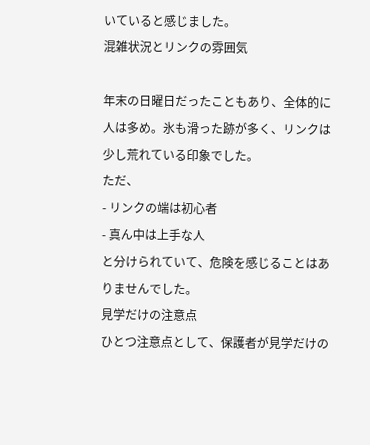いていると感じました。
混雑状況とリンクの雰囲気

年末の日曜日だったこともあり、全体的に人は多め。氷も滑った跡が多く、リンクは少し荒れている印象でした。
ただ、
- リンクの端は初心者
- 真ん中は上手な人
と分けられていて、危険を感じることはありませんでした。
見学だけの注意点
ひとつ注意点として、保護者が見学だけの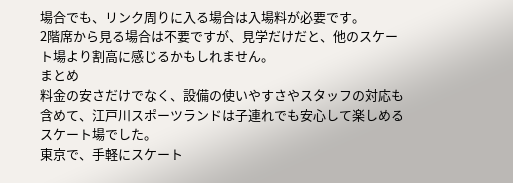場合でも、リンク周りに入る場合は入場料が必要です。
2階席から見る場合は不要ですが、見学だけだと、他のスケート場より割高に感じるかもしれません。
まとめ
料金の安さだけでなく、設備の使いやすさやスタッフの対応も含めて、江戸川スポーツランドは子連れでも安心して楽しめるスケート場でした。
東京で、手軽にスケート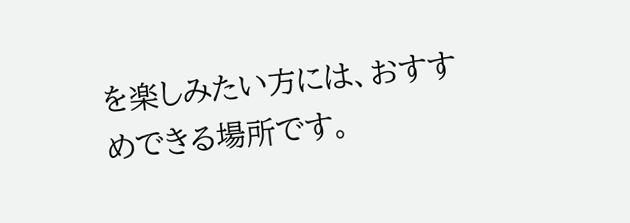を楽しみたい方には、おすすめできる場所です。